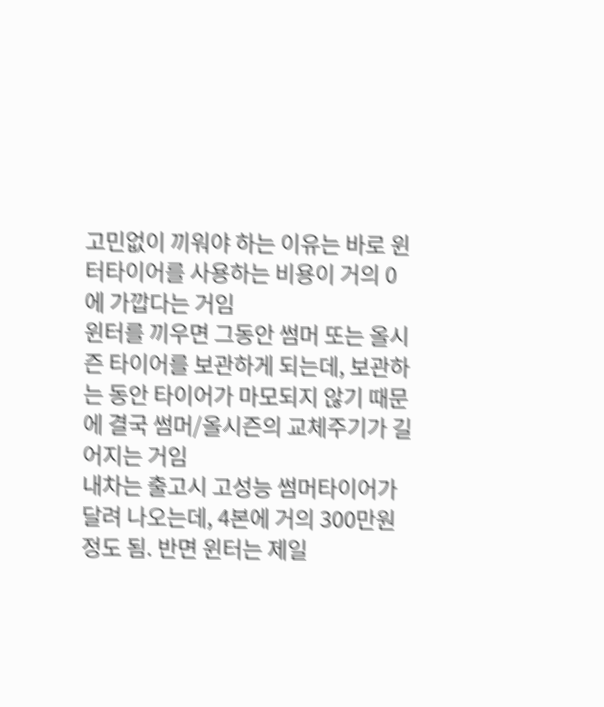고민없이 끼워야 하는 이유는 바로 윈터타이어를 사용하는 비용이 거의 0에 가깝다는 거임
윈터를 끼우면 그동안 썸머 또는 올시즌 타이어를 보관하게 되는데, 보관하는 동안 타이어가 마모되지 않기 때문에 결국 썸머/올시즌의 교체주기가 길어지는 거임
내차는 출고시 고성능 썸머타이어가 달려 나오는데, 4본에 거의 300만원 정도 됨. 반면 윈터는 제일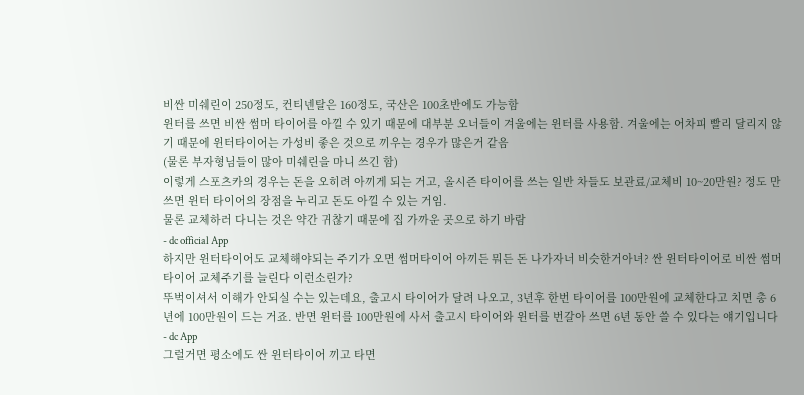비싼 미쉐린이 250정도, 컨티넨탈은 160정도, 국산은 100초반에도 가능함
윈터를 쓰면 비싼 썸머 타이어를 아낄 수 있기 때문에 대부분 오너들이 겨울에는 윈터를 사용함. 겨울에는 어차피 빨리 달리지 않기 때문에 윈터타이어는 가성비 좋은 것으로 끼우는 경우가 많은거 같음
(물론 부자형님들이 많아 미쉐린을 마니 쓰긴 함)
이렇게 스포츠카의 경우는 돈을 오히려 아끼게 되는 거고, 올시즌 타이어를 쓰는 일반 차들도 보관료/교체비 10~20만원? 정도 만 쓰면 윈터 타이어의 장점을 누리고 돈도 아낄 수 있는 거임.
물론 교체하러 다니는 것은 약간 귀찮기 때문에 집 가까운 곳으로 하기 바람
- dc official App
하지만 윈터타이어도 교체해야되는 주기가 오면 썸머타이어 아끼든 뭐든 돈 나가자너 비슷한거아녀? 싼 윈터타이어로 비싼 썸머타이어 교체주기를 늘린다 이런소린가?
뚜벅이셔서 이해가 안되실 수는 있는데요, 출고시 타이어가 달려 나오고, 3년후 한번 타이어를 100만원에 교체한다고 치면 총 6년에 100만원이 드는 거죠. 반면 윈터를 100만원에 사서 출고시 타이어와 윈터를 번갈아 쓰면 6년 동안 쓸 수 있다는 얘기입니다 - dc App
그럴거면 평소에도 싼 윈터타이어 끼고 타면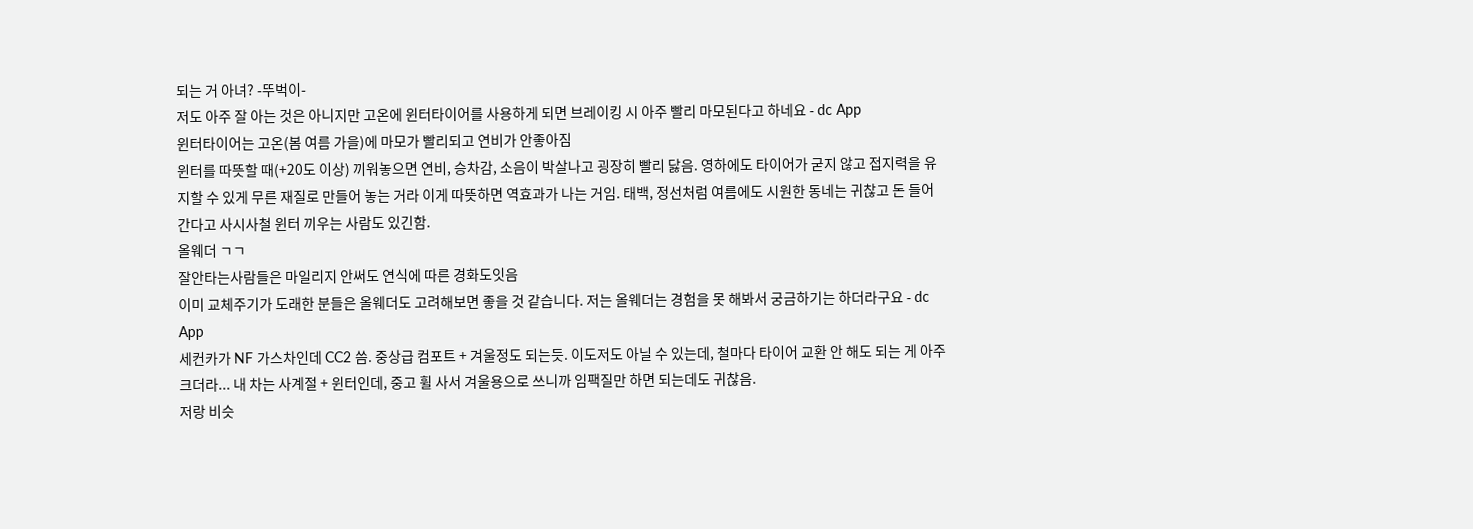되는 거 아녀? -뚜벅이-
저도 아주 잘 아는 것은 아니지만 고온에 윈터타이어를 사용하게 되면 브레이킹 시 아주 빨리 마모된다고 하네요 - dc App
윈터타이어는 고온(봄 여름 가을)에 마모가 빨리되고 연비가 안좋아짐
윈터를 따뜻할 때(+20도 이상) 끼워놓으면 연비, 승차감, 소음이 박살나고 굉장히 빨리 닳음. 영하에도 타이어가 굳지 않고 접지력을 유지할 수 있게 무른 재질로 만들어 놓는 거라 이게 따뜻하면 역효과가 나는 거임. 태백, 정선처럼 여름에도 시원한 동네는 귀찮고 돈 들어간다고 사시사철 윈터 끼우는 사람도 있긴함.
올웨더 ㄱㄱ
잘안타는사람들은 마일리지 안써도 연식에 따른 경화도잇음
이미 교체주기가 도래한 분들은 올웨더도 고려해보면 좋을 것 같습니다. 저는 올웨더는 경험을 못 해봐서 궁금하기는 하더라구요 - dc App
세컨카가 NF 가스차인데 CC2 씀. 중상급 컴포트 + 겨울정도 되는듯. 이도저도 아닐 수 있는데, 철마다 타이어 교환 안 해도 되는 게 아주 크더라... 내 차는 사계절 + 윈터인데, 중고 휠 사서 겨울용으로 쓰니까 임팩질만 하면 되는데도 귀찮음.
저랑 비슷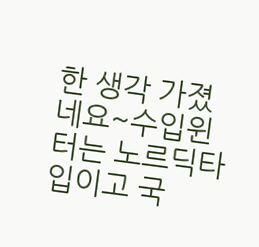한 생각 가졌네요~수입윈터는 노르딕타입이고 국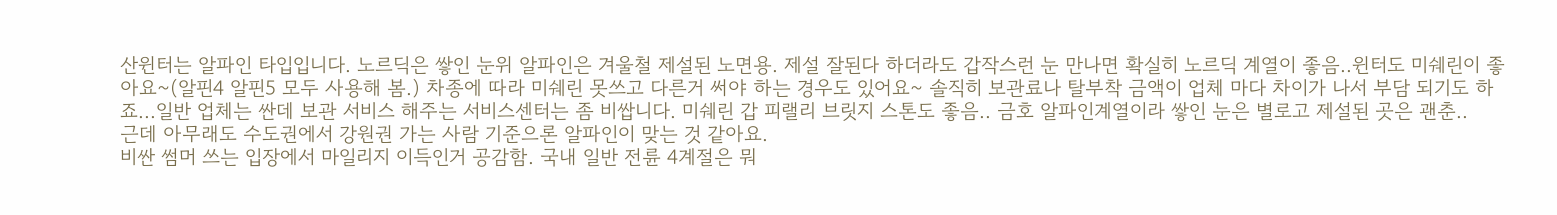산윈터는 알파인 타입입니다. 노르딕은 쌓인 눈위 알파인은 겨울철 제설된 노면용. 제설 잘된다 하더라도 갑작스런 눈 만나면 확실히 노르딕 계열이 좋음..윈터도 미쉐린이 좋아요~(알핀4 알핀5 모두 사용해 봄.) 차종에 따라 미쉐린 못쓰고 다른거 써야 하는 경우도 있어요~ 솔직히 보관료나 탈부착 금액이 업체 마다 차이가 나서 부담 되기도 하죠...일반 업체는 싼데 보관 서비스 해주는 서비스센터는 좀 비쌉니다. 미쉐린 갑 피랠리 브릿지 스톤도 좋음.. 금호 알파인계열이라 쌓인 눈은 별로고 제설된 곳은 괜춘..
근데 아무래도 수도권에서 강원권 가는 사람 기준으론 알파인이 맞는 것 같아요.
비싼 썸머 쓰는 입장에서 마일리지 이득인거 공감함. 국내 일반 전륜 4계절은 뭐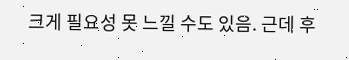크게 필요성 못 느낄 수도 있음. 근데 후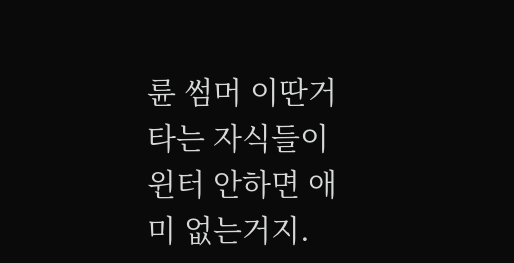륜 썸머 이딴거 타는 자식들이 윈터 안하면 애미 없는거지.